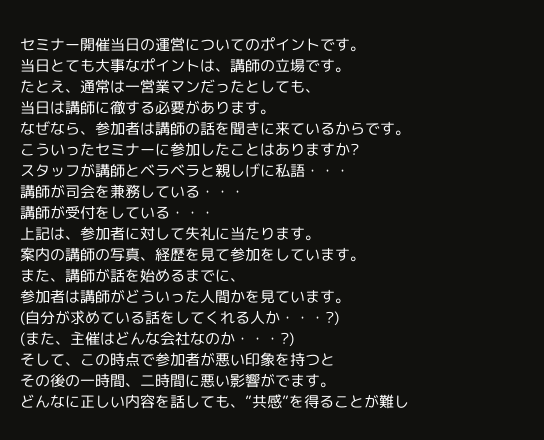セミナー開催当日の運営についてのポイントです。
当日とても大事なポイントは、講師の立場です。
たとえ、通常は一営業マンだったとしても、
当日は講師に徹する必要があります。
なぜなら、参加者は講師の話を聞きに来ているからです。
こういったセミナーに参加したことはありますか?
スタッフが講師とベラベラと親しげに私語・・・
講師が司会を兼務している・・・
講師が受付をしている・・・
上記は、参加者に対して失礼に当たります。
案内の講師の写真、経歴を見て参加をしています。
また、講師が話を始めるまでに、
参加者は講師がどういった人間かを見ています。
(自分が求めている話をしてくれる人か・・・?)
(また、主催はどんな会社なのか・・・?)
そして、この時点で参加者が悪い印象を持つと
その後の一時間、二時間に悪い影響がでます。
どんなに正しい内容を話しても、”共感”を得ることが難し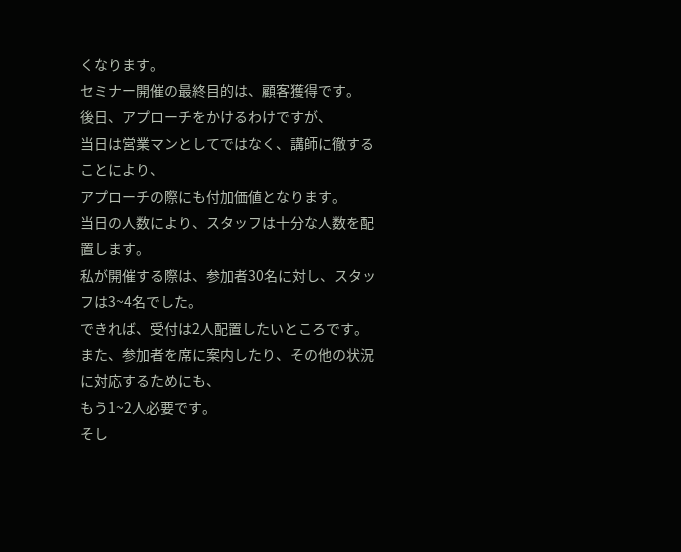くなります。
セミナー開催の最終目的は、顧客獲得です。
後日、アプローチをかけるわけですが、
当日は営業マンとしてではなく、講師に徹することにより、
アプローチの際にも付加価値となります。
当日の人数により、スタッフは十分な人数を配置します。
私が開催する際は、参加者30名に対し、スタッフは3~4名でした。
できれば、受付は2人配置したいところです。
また、参加者を席に案内したり、その他の状況に対応するためにも、
もう1~2人必要です。
そし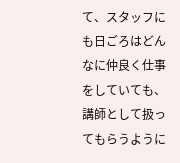て、スタッフにも日ごろはどんなに仲良く仕事をしていても、
講師として扱ってもらうように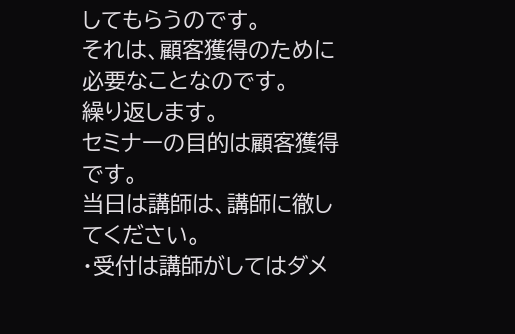してもらうのです。
それは、顧客獲得のために必要なことなのです。
繰り返します。
セミナーの目的は顧客獲得です。
当日は講師は、講師に徹してください。
・受付は講師がしてはダメ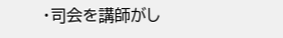・司会を講師がし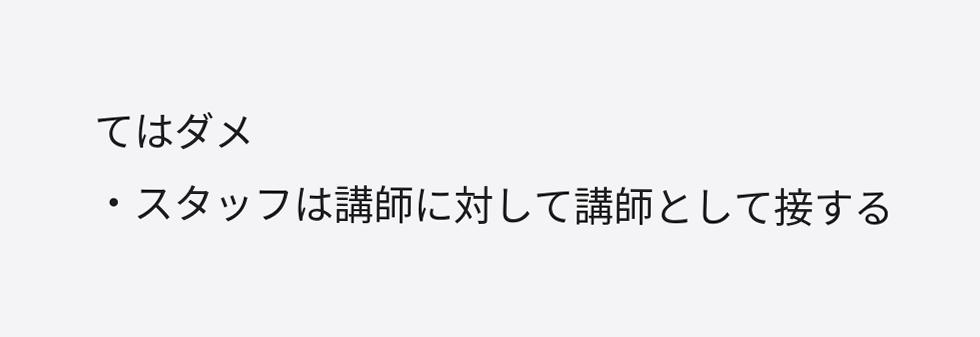てはダメ
・スタッフは講師に対して講師として接する